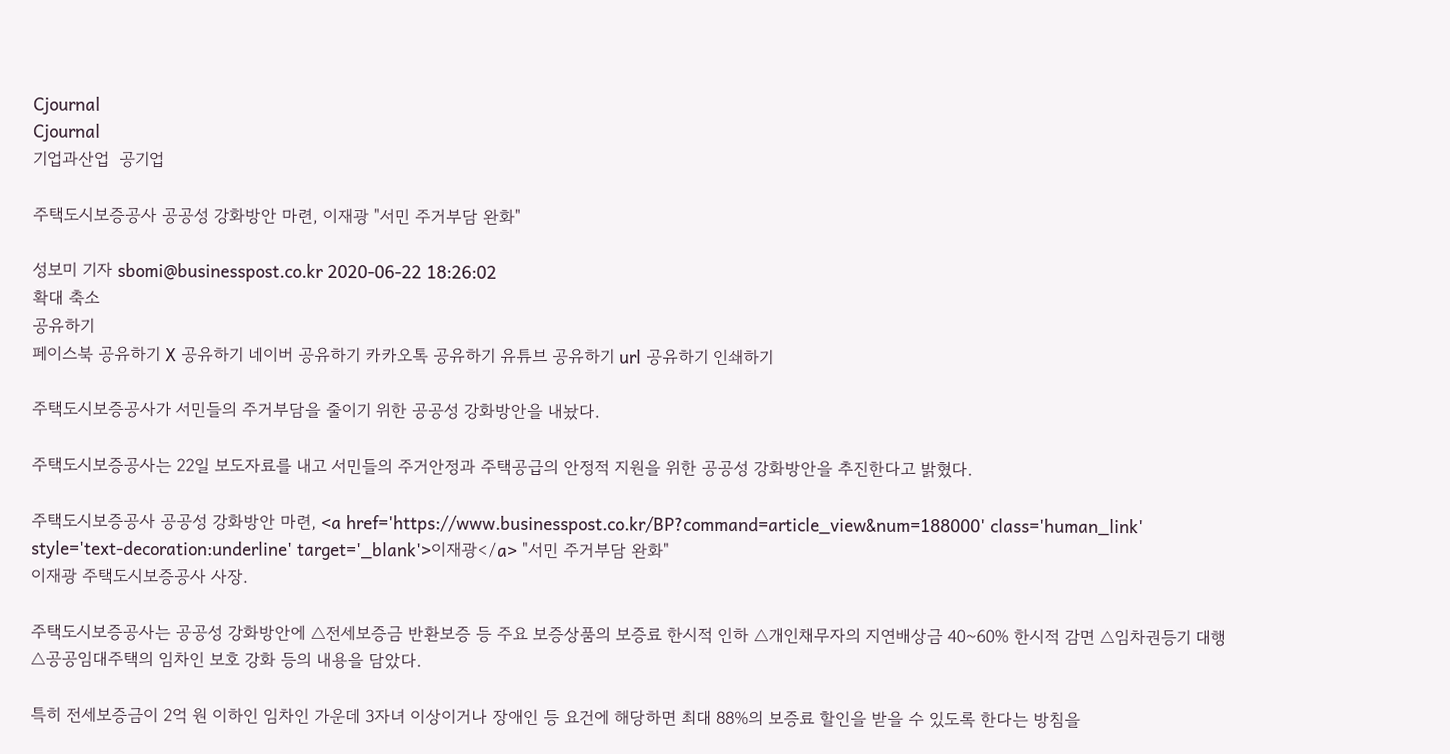Cjournal
Cjournal
기업과산업  공기업

주택도시보증공사 공공성 강화방안 마련, 이재광 "서민 주거부담 완화"

성보미 기자 sbomi@businesspost.co.kr 2020-06-22 18:26:02
확대 축소
공유하기
페이스북 공유하기 X 공유하기 네이버 공유하기 카카오톡 공유하기 유튜브 공유하기 url 공유하기 인쇄하기

주택도시보증공사가 서민들의 주거부담을 줄이기 위한 공공성 강화방안을 내놨다.

주택도시보증공사는 22일 보도자료를 내고 서민들의 주거안정과 주택공급의 안정적 지원을 위한 공공성 강화방안을 추진한다고 밝혔다.

주택도시보증공사 공공성 강화방안 마련, <a href='https://www.businesspost.co.kr/BP?command=article_view&num=188000' class='human_link' style='text-decoration:underline' target='_blank'>이재광</a> "서민 주거부담 완화"
이재광 주택도시보증공사 사장.

주택도시보증공사는 공공성 강화방안에 △전세보증금 반환보증 등 주요 보증상품의 보증료 한시적 인하 △개인채무자의 지연배상금 40~60% 한시적 감면 △임차권등기 대행 △공공임대주택의 임차인 보호 강화 등의 내용을 담았다.

특히 전세보증금이 2억 원 이하인 임차인 가운데 3자녀 이상이거나 장애인 등 요건에 해당하면 최대 88%의 보증료 할인을 받을 수 있도록 한다는 방침을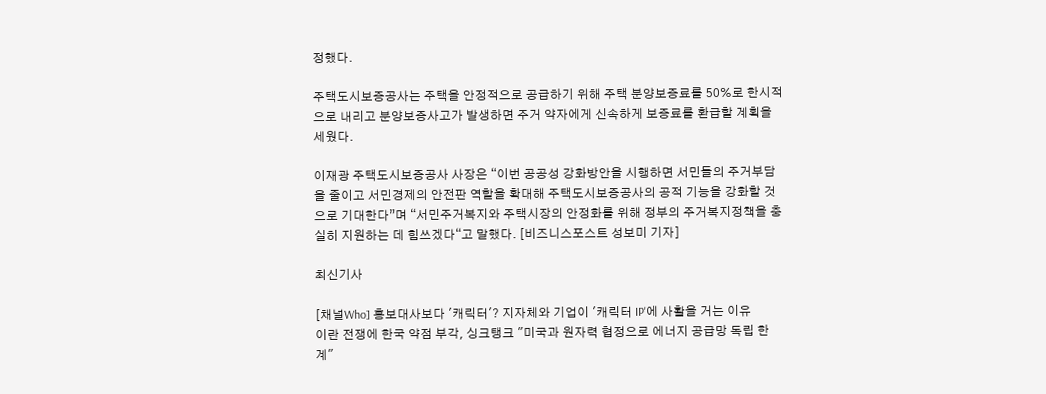정했다.

주택도시보증공사는 주택을 안정적으로 공급하기 위해 주택 분양보증료를 50%로 한시적으로 내리고 분양보증사고가 발생하면 주거 약자에게 신속하게 보증료를 환급할 계획을 세웠다.

이재광 주택도시보증공사 사장은 “이번 공공성 강화방안을 시행하면 서민들의 주거부담을 줄이고 서민경제의 안전판 역할을 확대해 주택도시보증공사의 공적 기능을 강화할 것으로 기대한다”며 “서민주거복지와 주택시장의 안정화를 위해 정부의 주거복지정책을 충실히 지원하는 데 힘쓰겠다“고 말했다. [비즈니스포스트 성보미 기자]

최신기사

[채널Who] 홍보대사보다 '캐릭터'? 지자체와 기업이 '캐릭터 IP'에 사활을 거는 이유
이란 전쟁에 한국 약점 부각, 싱크탱크 "미국과 원자력 협정으로 에너지 공급망 독립 한계"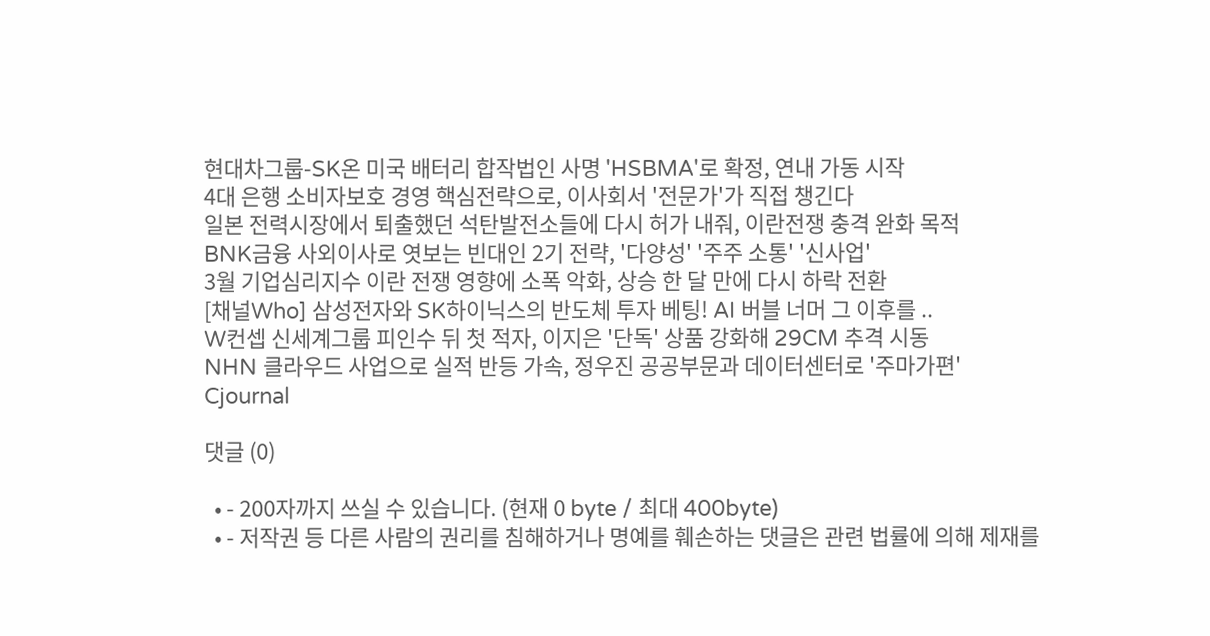현대차그룹-SK온 미국 배터리 합작법인 사명 'HSBMA'로 확정, 연내 가동 시작
4대 은행 소비자보호 경영 핵심전략으로, 이사회서 '전문가'가 직접 챙긴다
일본 전력시장에서 퇴출했던 석탄발전소들에 다시 허가 내줘, 이란전쟁 충격 완화 목적
BNK금융 사외이사로 엿보는 빈대인 2기 전략, '다양성' '주주 소통' '신사업'
3월 기업심리지수 이란 전쟁 영향에 소폭 악화, 상승 한 달 만에 다시 하락 전환
[채널Who] 삼성전자와 SK하이닉스의 반도체 투자 베팅! AI 버블 너머 그 이후를 ..
W컨셉 신세계그룹 피인수 뒤 첫 적자, 이지은 '단독' 상품 강화해 29CM 추격 시동
NHN 클라우드 사업으로 실적 반등 가속, 정우진 공공부문과 데이터센터로 '주마가편'
Cjournal

댓글 (0)

  • - 200자까지 쓰실 수 있습니다. (현재 0 byte / 최대 400byte)
  • - 저작권 등 다른 사람의 권리를 침해하거나 명예를 훼손하는 댓글은 관련 법률에 의해 제재를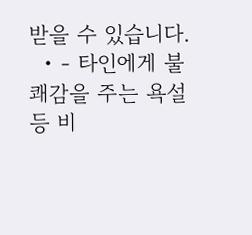받을 수 있습니다.
  • - 타인에게 불쾌감을 주는 욕설 등 비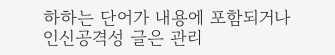하하는 단어가 내용에 포함되거나 인신공격성 글은 관리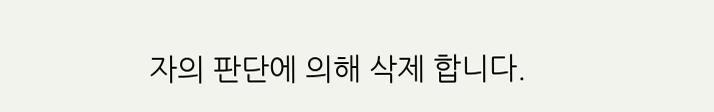자의 판단에 의해 삭제 합니다.